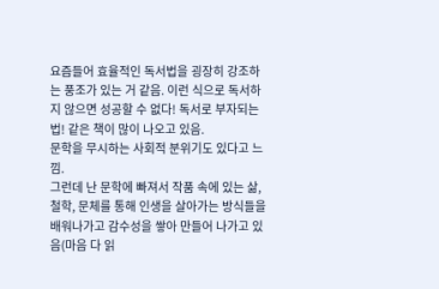요즘들어 효율적인 독서법을 굉장히 강조하는 풍조가 있는 거 같음. 이런 식으로 독서하지 않으면 성공할 수 없다! 독서로 부자되는 법! 같은 책이 많이 나오고 있음.
문학을 무시하는 사회적 분위기도 있다고 느낌.
그런데 난 문학에 빠져서 작품 속에 있는 삶, 철학, 문체를 통해 인생을 살아가는 방식들을 배워나가고 감수성을 쌓아 만들어 나가고 있음(마음 다 읽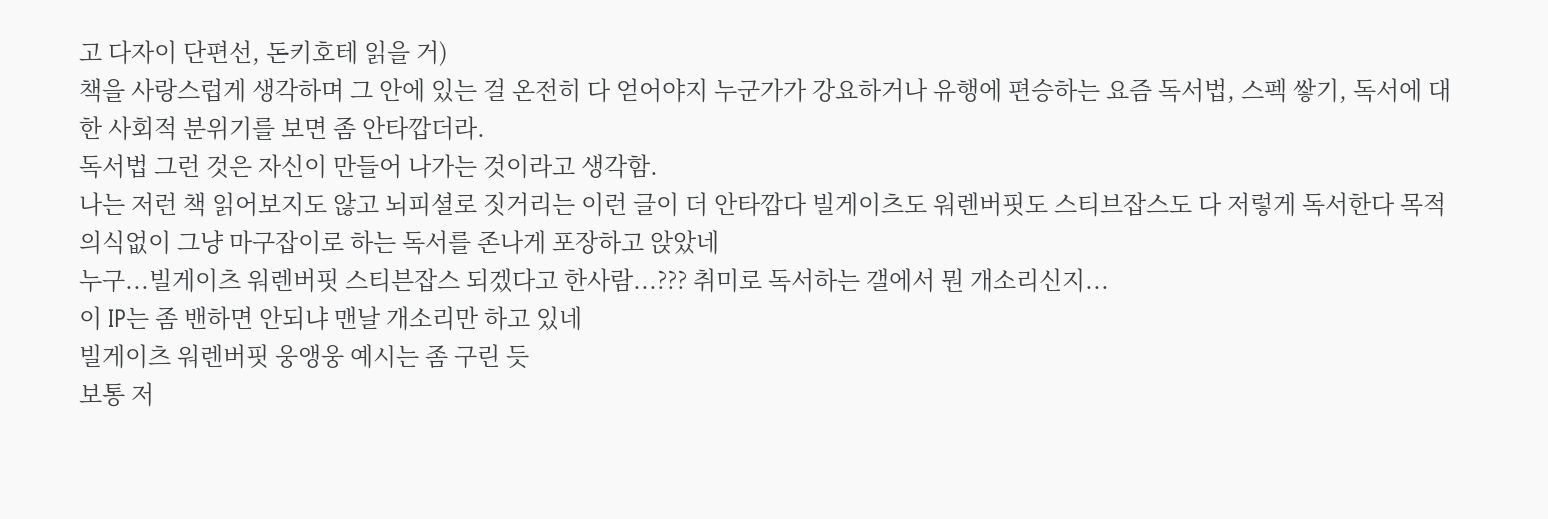고 다자이 단편선, 돈키호테 읽을 거)
책을 사랑스럽게 생각하며 그 안에 있는 걸 온전히 다 얻어야지 누군가가 강요하거나 유행에 편승하는 요즘 독서법, 스펙 쌓기, 독서에 대한 사회적 분위기를 보면 좀 안타깝더라.
독서법 그런 것은 자신이 만들어 나가는 것이라고 생각함.
나는 저런 책 읽어보지도 않고 뇌피셜로 짓거리는 이런 글이 더 안타깝다 빌게이츠도 워렌버핏도 스티브잡스도 다 저렇게 독서한다 목적의식없이 그냥 마구잡이로 하는 독서를 존나게 포장하고 앉았네
누구...빌게이츠 워렌버핏 스티븐잡스 되겠다고 한사람...??? 취미로 독서하는 갤에서 뭔 개소리신지...
이 IP는 좀 밴하면 안되냐 맨날 개소리만 하고 있네
빌게이츠 워렌버핏 웅앵웅 예시는 좀 구린 듯
보통 저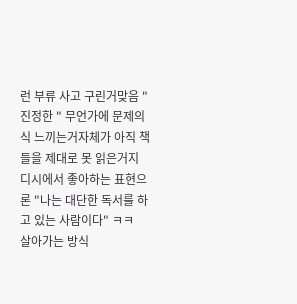런 부류 사고 구린거맞음 "진정한 " 무언가에 문제의식 느끼는거자체가 아직 책들을 제대로 못 읽은거지
디시에서 좋아하는 표현으론 "나는 대단한 독서를 하고 있는 사람이다" ㅋㅋ
살아가는 방식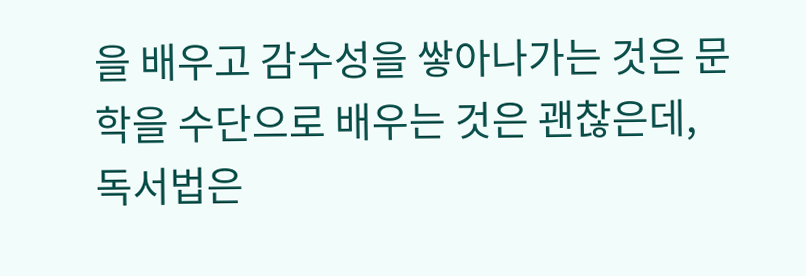을 배우고 감수성을 쌓아나가는 것은 문학을 수단으로 배우는 것은 괜찮은데, 독서법은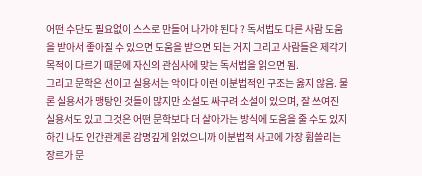어떤 수단도 필요없이 스스로 만들어 나가야 된다 ? 독서법도 다른 사람 도움을 받아서 좋아질 수 있으면 도움을 받으면 되는 거지 그리고 사람들은 제각기 목적이 다르기 때문에 자신의 관심사에 맞는 독서법을 읽으면 됨.
그리고 문학은 선이고 실용서는 악이다 이런 이분법적인 구조는 옳지 않음. 물론 실용서가 맹탕인 것들이 많지만 소설도 싸구려 소설이 있으며, 잘 쓰여진 실용서도 있고 그것은 어떤 문학보다 더 살아가는 방식에 도움을 줄 수도 있지
하긴 나도 인간관계론 감명깊게 읽었으니까 이분법적 사고에 가장 휩쓸리는 장르가 문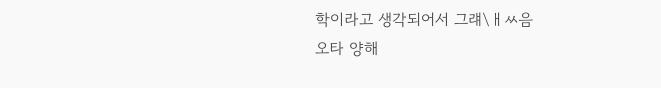학이라고 생각되어서 그럐\ㅐㅆ음
오타 양해